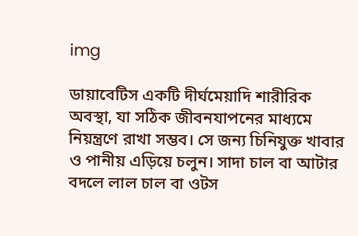img

ডায়াবেটিস একটি দীর্ঘমেয়াদি শারীরিক অবস্থা, যা সঠিক জীবনযাপনের মাধ্যমে নিয়ন্ত্রণে রাখা সম্ভব। সে জন্য চিনিযুক্ত খাবার ও পানীয় এড়িয়ে চলুন। সাদা চাল বা আটার বদলে লাল চাল বা ওটস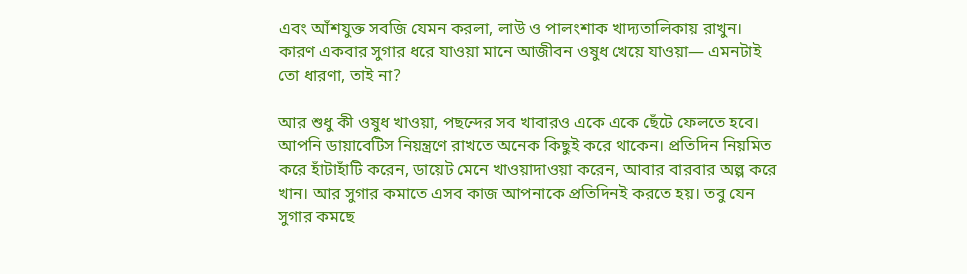এবং আঁশযুক্ত সবজি যেমন করলা, লাউ ও পালংশাক খাদ্যতালিকায় রাখুন। কারণ একবার সুগার ধরে যাওয়া মানে আজীবন ওষুধ খেয়ে যাওয়া— এমনটাই তো ধারণা, তাই না?

আর শুধু কী ওষুধ খাওয়া, পছন্দের সব খাবারও একে একে ছেঁটে ফেলতে হবে। আপনি ডায়াবেটিস নিয়ন্ত্রণে রাখতে অনেক কিছুই করে থাকেন। প্রতিদিন নিয়মিত করে হাঁটাহাঁটি করেন, ডায়েট মেনে খাওয়াদাওয়া করেন, আবার বারবার অল্প করে খান। আর সুগার কমাতে এসব কাজ আপনাকে প্রতিদিনই করতে হয়। তবু যেন সুগার কমছে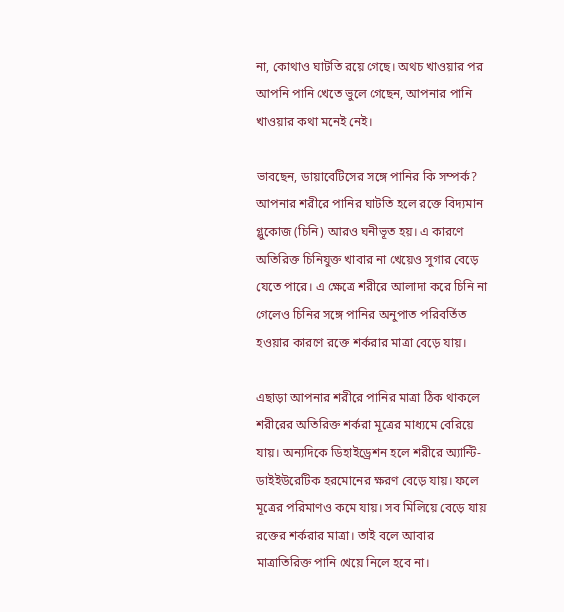না, কোথাও ঘাটতি রয়ে গেছে। অথচ খাওয়ার পর আপনি পানি খেতে ভুলে গেছেন, আপনার পানি খাওয়ার কথা মনেই নেই।

ভাবছেন, ডায়াবেটিসের সঙ্গে পানির কি সম্পর্ক? আপনার শরীরে পানির ঘাটতি হলে রক্তে বিদ্যমান গ্লুকোজ (চিনি) আরও ঘনীভূত হয়। এ কারণে অতিরিক্ত চিনিযুক্ত খাবার না খেয়েও সুগার বেড়ে যেতে পারে। এ ক্ষেত্রে শরীরে আলাদা করে চিনি না গেলেও চিনির সঙ্গে পানির অনুপাত পরিবর্তিত হওয়ার কারণে রক্তে শর্করার মাত্রা বেড়ে যায়।

এছাড়া আপনার শরীরে পানির মাত্রা ঠিক থাকলে শরীরের অতিরিক্ত শর্করা মূত্রের মাধ্যমে বেরিয়ে যায়। অন্যদিকে ডিহাইড্রেশন হলে শরীরে অ্যান্টি-ডাইইউরেটিক হরমোনের ক্ষরণ বেড়ে যায়। ফলে মূত্রের পরিমাণও কমে যায়। সব মিলিয়ে বেড়ে যায় রক্তের শর্করার মাত্রা। তাই বলে আবার মাত্রাতিরিক্ত পানি খেয়ে নিলে হবে না।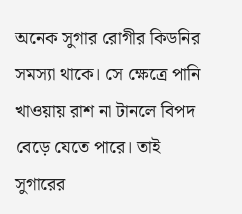অনেক সুগার রোগীর কিডনির সমস্যা থাকে। সে ক্ষেত্রে পানি খাওয়ায় রাশ না টানলে বিপদ বেড়ে যেতে পারে। তাই সুগারের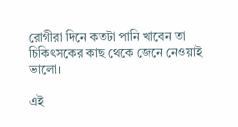রোগীরা দিনে কতটা পানি খাবেন তা চিকিৎসকের কাছ থেকে জেনে নেওয়াই ভালো।

এই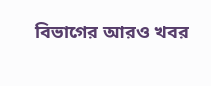বিভাগের আরও খবর